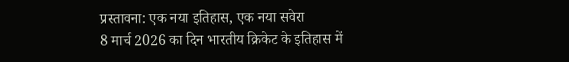प्रस्तावना: एक नया इतिहास, एक नया सवेरा
8 मार्च 2026 का दिन भारतीय क्रिकेट के इतिहास में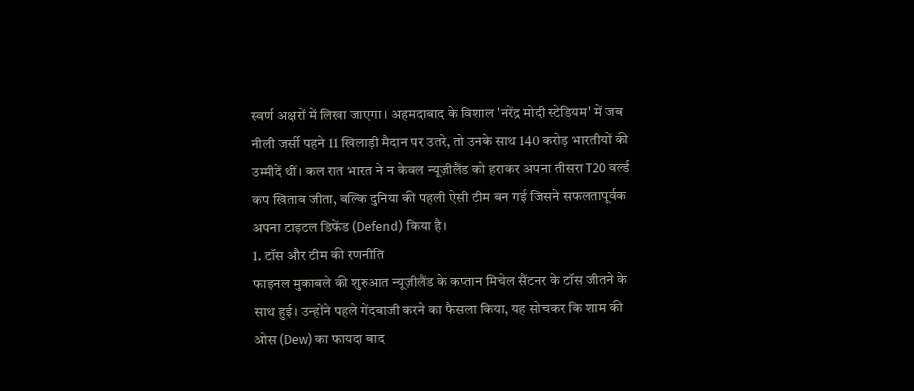स्वर्ण अक्षरों में लिखा जाएगा। अहमदाबाद के विशाल 'नरेंद्र मोदी स्टेडियम' में जब नीली जर्सी पहने 11 खिलाड़ी मैदान पर उतरे, तो उनके साथ 140 करोड़ भारतीयों की उम्मीदें थीं। कल रात भारत ने न केवल न्यूज़ीलैंड को हराकर अपना तीसरा T20 वर्ल्ड कप खिताब जीता, बल्कि दुनिया की पहली ऐसी टीम बन गई जिसने सफलतापूर्वक अपना टाइटल डिफेंड (Defend) किया है।
1. टॉस और टीम की रणनीति
फाइनल मुकाबले की शुरुआत न्यूज़ीलैंड के कप्तान मिचेल सैंटनर के टॉस जीतने के साथ हुई। उन्होंने पहले गेंदबाजी करने का फैसला किया, यह सोचकर कि शाम की ओस (Dew) का फायदा बाद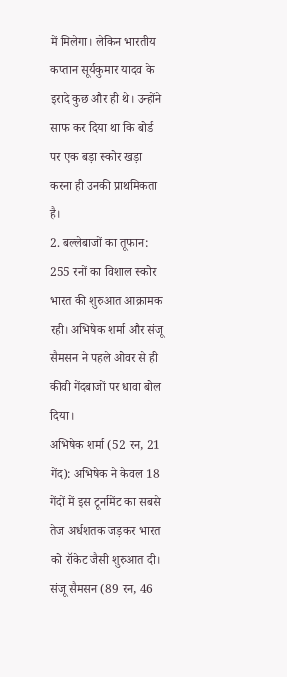में मिलेगा। लेकिन भारतीय कप्तान सूर्यकुमार यादव के इरादे कुछ और ही थे। उन्होंने साफ कर दिया था कि बोर्ड पर एक बड़ा स्कोर खड़ा करना ही उनकी प्राथमिकता है।
2. बल्लेबाजों का तूफान: 255 रनों का विशाल स्कोर
भारत की शुरुआत आक्रामक रही। अभिषेक शर्मा और संजू सैमसन ने पहले ओवर से ही कीवी गेंदबाजों पर धावा बोल दिया।
अभिषेक शर्मा (52 रन, 21 गेंद): अभिषेक ने केवल 18 गेंदों में इस टूर्नामेंट का सबसे तेज अर्धशतक जड़कर भारत को रॉकेट जैसी शुरुआत दी।
संजू सैमसन (89 रन, 46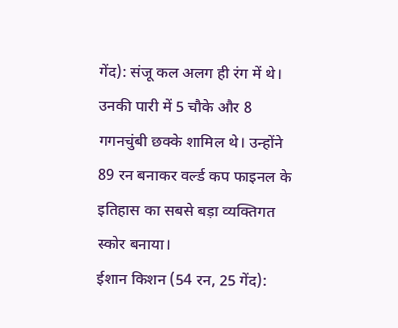गेंद): संजू कल अलग ही रंग में थे। उनकी पारी में 5 चौके और 8 गगनचुंबी छक्के शामिल थे। उन्होंने 89 रन बनाकर वर्ल्ड कप फाइनल के इतिहास का सबसे बड़ा व्यक्तिगत स्कोर बनाया।
ईशान किशन (54 रन, 25 गेंद):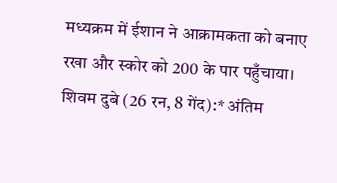मध्यक्रम में ईशान ने आक्रामकता को बनाए रखा और स्कोर को 200 के पार पहुँचाया।
शिवम दुबे (26 रन, 8 गेंद):* अंतिम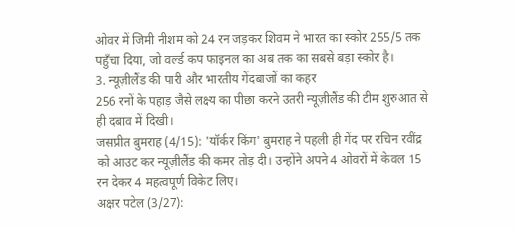ओवर में जिमी नीशम को 24 रन जड़कर शिवम ने भारत का स्कोर 255/5 तक पहुँचा दिया, जो वर्ल्ड कप फाइनल का अब तक का सबसे बड़ा स्कोर है।
3. न्यूज़ीलैंड की पारी और भारतीय गेंदबाजों का कहर
256 रनों के पहाड़ जैसे लक्ष्य का पीछा करने उतरी न्यूज़ीलैंड की टीम शुरुआत से ही दबाव में दिखी।
जसप्रीत बुमराह (4/15): 'यॉर्कर किंग' बुमराह ने पहली ही गेंद पर रचिन रवींद्र को आउट कर न्यूज़ीलैंड की कमर तोड़ दी। उन्होंने अपने 4 ओवरों में केवल 15 रन देकर 4 महत्वपूर्ण विकेट लिए।
अक्षर पटेल (3/27):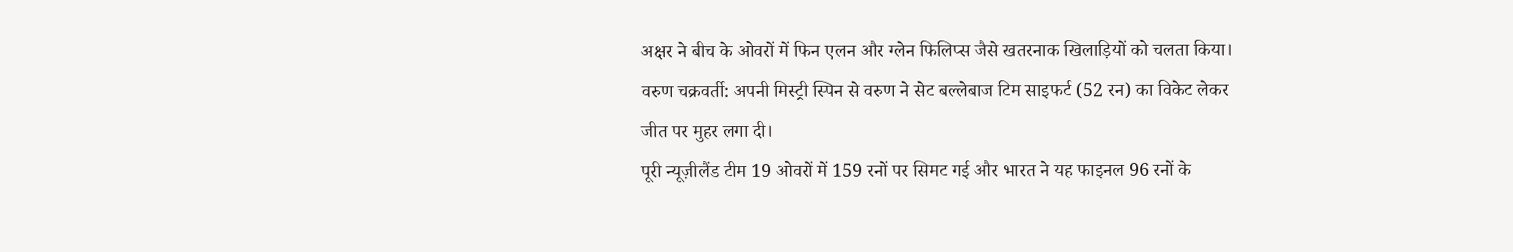अक्षर ने बीच के ओवरों में फिन एलन और ग्लेन फिलिप्स जैसे खतरनाक खिलाड़ियों को चलता किया।
वरुण चक्रवर्ती: अपनी मिस्ट्री स्पिन से वरुण ने सेट बल्लेबाज टिम साइफर्ट (52 रन) का विकेट लेकर जीत पर मुहर लगा दी।
पूरी न्यूज़ीलैंड टीम 19 ओवरों में 159 रनों पर सिमट गई और भारत ने यह फाइनल 96 रनों के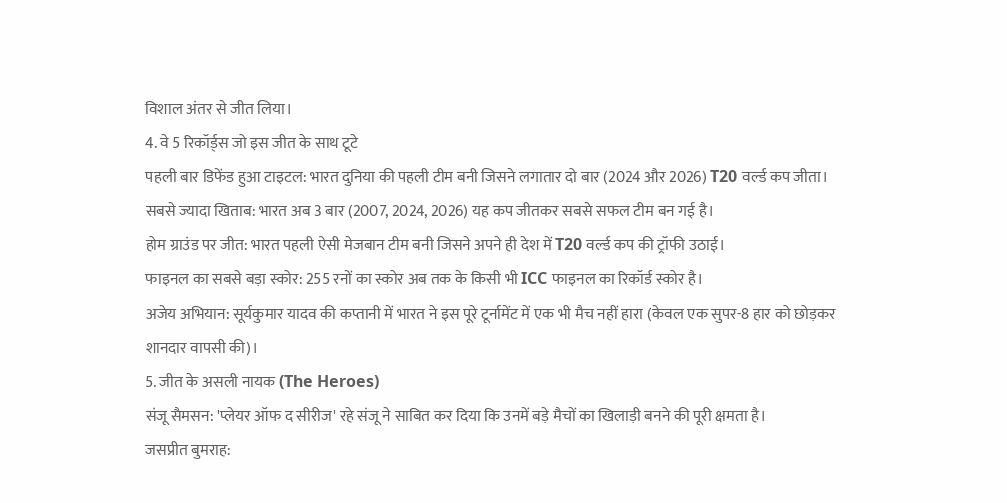विशाल अंतर से जीत लिया।
4. वे 5 रिकॉर्ड्स जो इस जीत के साथ टूटे
पहली बार डिफेंड हुआ टाइटल: भारत दुनिया की पहली टीम बनी जिसने लगातार दो बार (2024 और 2026) T20 वर्ल्ड कप जीता।
सबसे ज्यादा खिताब: भारत अब 3 बार (2007, 2024, 2026) यह कप जीतकर सबसे सफल टीम बन गई है।
होम ग्राउंड पर जीत: भारत पहली ऐसी मेजबान टीम बनी जिसने अपने ही देश में T20 वर्ल्ड कप की ट्रॉफी उठाई।
फाइनल का सबसे बड़ा स्कोर: 255 रनों का स्कोर अब तक के किसी भी ICC फाइनल का रिकॉर्ड स्कोर है।
अजेय अभियान: सूर्यकुमार यादव की कप्तानी में भारत ने इस पूरे टूर्नामेंट में एक भी मैच नहीं हारा (केवल एक सुपर-8 हार को छोड़कर शानदार वापसी की)।
5. जीत के असली नायक (The Heroes)
संजू सैमसन: 'प्लेयर ऑफ द सीरीज' रहे संजू ने साबित कर दिया कि उनमें बड़े मैचों का खिलाड़ी बनने की पूरी क्षमता है।
जसप्रीत बुमराह: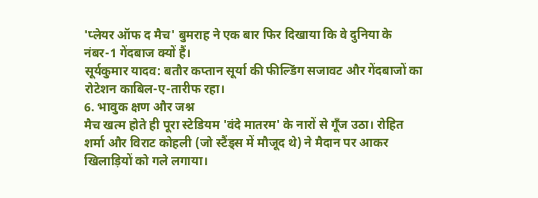'प्लेयर ऑफ द मैच' बुमराह ने एक बार फिर दिखाया कि वे दुनिया के नंबर-1 गेंदबाज क्यों हैं।
सूर्यकुमार यादव: बतौर कप्तान सूर्या की फील्डिंग सजावट और गेंदबाजों का रोटेशन काबिल-ए-तारीफ रहा।
6. भावुक क्षण और जश्न
मैच खत्म होते ही पूरा स्टेडियम 'वंदे मातरम' के नारों से गूँज उठा। रोहित शर्मा और विराट कोहली (जो स्टैंड्स में मौजूद थे) ने मैदान पर आकर खिलाड़ियों को गले लगाया।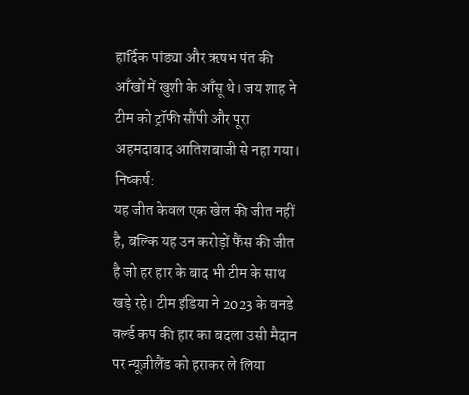हार्दिक पांड्या और ऋषभ पंत की आँखों में खुशी के आँसू थे। जय शाह ने टीम को ट्रॉफी सौंपी और पूरा अहमदाबाद आतिशबाजी से नहा गया।
निष्कर्ष:
यह जीत केवल एक खेल की जीत नहीं है, बल्कि यह उन करोड़ों फैंस की जीत है जो हर हार के बाद भी टीम के साथ खड़े रहे। टीम इंडिया ने 2023 के वनडे वर्ल्ड कप की हार का बदला उसी मैदान पर न्यूज़ीलैंड को हराकर ले लिया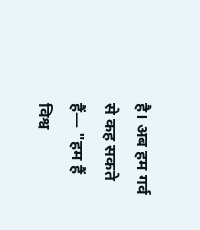है। अब हम गर्व से कह सकते हैं— "हम हैं विश्व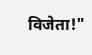विजेता!"